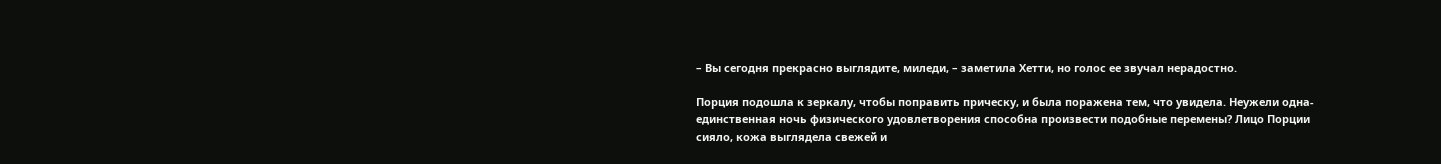– Вы сегодня прекрасно выглядите, миледи, – заметила Хетти, но голос ее звучал нерадостно.

Порция подошла к зеркалу, чтобы поправить прическу, и была поражена тем, что увидела. Неужели одна-единственная ночь физического удовлетворения способна произвести подобные перемены? Лицо Порции сияло, кожа выглядела свежей и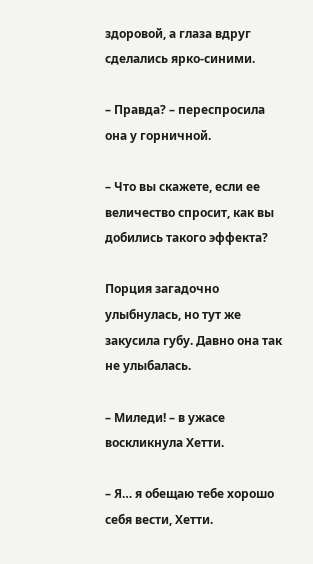здоровой, а глаза вдруг сделались ярко-синими.

– Правда? – переспросила она у горничной.

– Что вы скажете, если ее величество спросит, как вы добились такого эффекта?

Порция загадочно улыбнулась, но тут же закусила губу. Давно она так не улыбалась.

– Миледи! – в ужасе воскликнула Хетти.

– Я… я обещаю тебе хорошо себя вести, Хетти.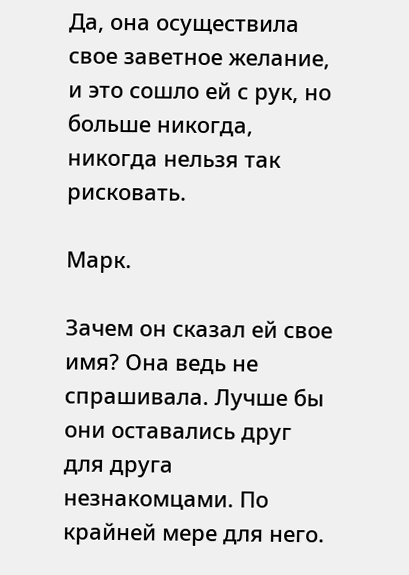Да, она осуществила свое заветное желание, и это сошло ей с рук, но больше никогда, никогда нельзя так рисковать.

Марк.

Зачем он сказал ей свое имя? Она ведь не спрашивала. Лучше бы они оставались друг для друга незнакомцами. По крайней мере для него.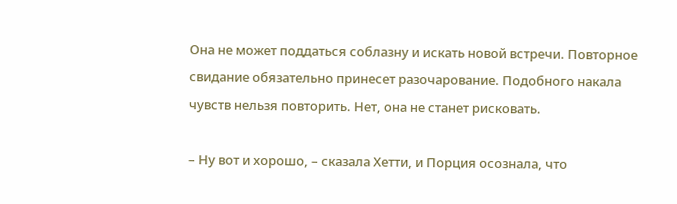Она не может поддаться соблазну и искать новой встречи. Повторное свидание обязательно принесет разочарование. Подобного накала чувств нельзя повторить. Нет, она не станет рисковать.

– Ну вот и хорошо, – сказала Хетти, и Порция осознала, что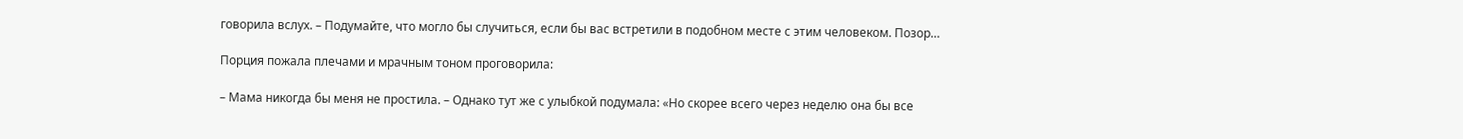говорила вслух. – Подумайте, что могло бы случиться, если бы вас встретили в подобном месте с этим человеком. Позор…

Порция пожала плечами и мрачным тоном проговорила:

– Мама никогда бы меня не простила. – Однако тут же с улыбкой подумала: «Но скорее всего через неделю она бы все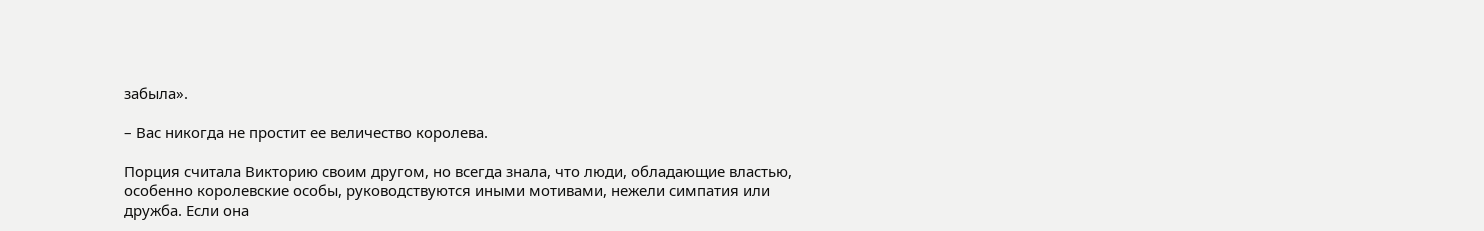забыла».

– Вас никогда не простит ее величество королева.

Порция считала Викторию своим другом, но всегда знала, что люди, обладающие властью, особенно королевские особы, руководствуются иными мотивами, нежели симпатия или дружба. Если она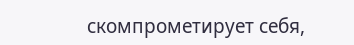скомпрометирует себя,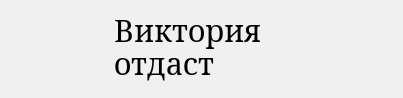Виктория отдаст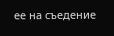ее на съедение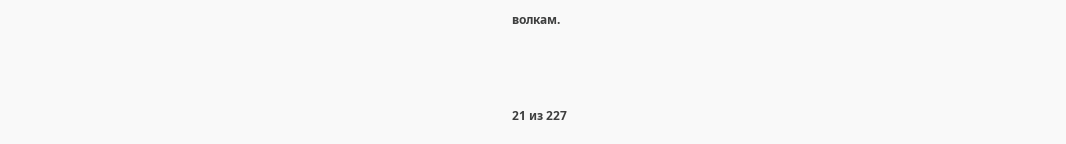волкам.



21 из 227